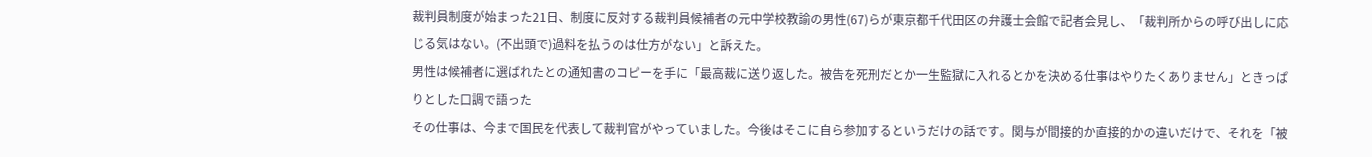裁判員制度が始まった21日、制度に反対する裁判員候補者の元中学校教諭の男性(67)らが東京都千代田区の弁護士会館で記者会見し、「裁判所からの呼び出しに応じる気はない。(不出頭で)過料を払うのは仕方がない」と訴えた。
男性は候補者に選ばれたとの通知書のコピーを手に「最高裁に送り返した。被告を死刑だとか一生監獄に入れるとかを決める仕事はやりたくありません」ときっぱりとした口調で語った
その仕事は、今まで国民を代表して裁判官がやっていました。今後はそこに自ら参加するというだけの話です。関与が間接的か直接的かの違いだけで、それを「被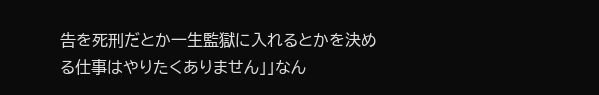告を死刑だとか一生監獄に入れるとかを決める仕事はやりたくありません」」なん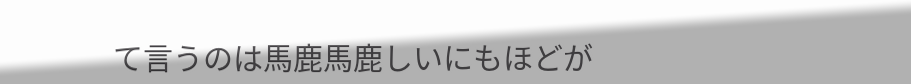て言うのは馬鹿馬鹿しいにもほどが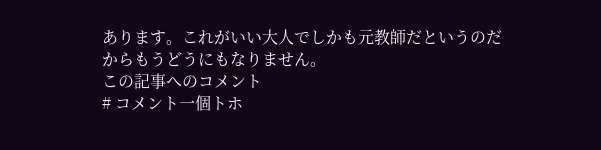あります。これがいい大人でしかも元教師だというのだからもうどうにもなりません。
この記事へのコメント
# コメント一個トホ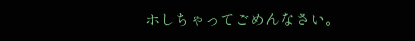ホしちゃってごめんなさい。